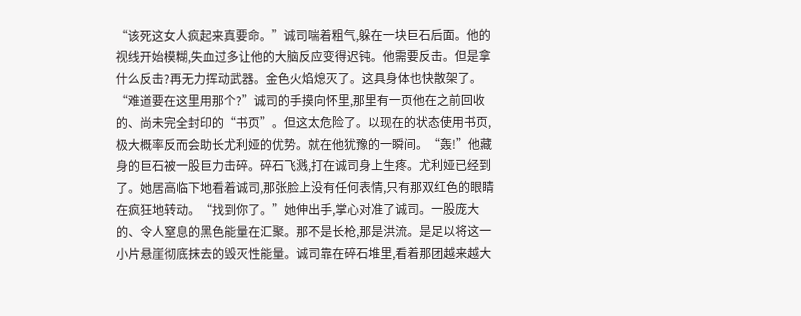“该死这女人疯起来真要命。”诚司喘着粗气,躲在一块巨石后面。他的视线开始模糊,失血过多让他的大脑反应变得迟钝。他需要反击。但是拿什么反击?再无力挥动武器。金色火焰熄灭了。这具身体也快散架了。“难道要在这里用那个?”诚司的手摸向怀里,那里有一页他在之前回收的、尚未完全封印的“书页”。但这太危险了。以现在的状态使用书页,极大概率反而会助长尤利娅的优势。就在他犹豫的一瞬间。“轰!”他藏身的巨石被一股巨力击碎。碎石飞溅,打在诚司身上生疼。尤利娅已经到了。她居高临下地看着诚司,那张脸上没有任何表情,只有那双红色的眼睛在疯狂地转动。“找到你了。”她伸出手,掌心对准了诚司。一股庞大的、令人窒息的黑色能量在汇聚。那不是长枪,那是洪流。是足以将这一小片悬崖彻底抹去的毁灭性能量。诚司靠在碎石堆里,看着那团越来越大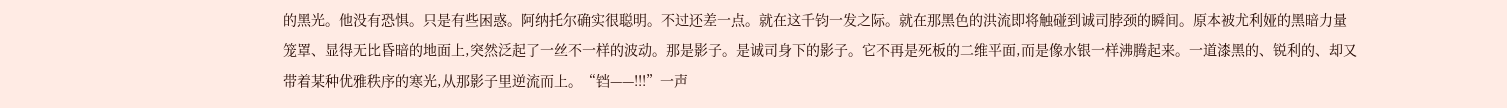的黑光。他没有恐惧。只是有些困惑。阿纳托尔确实很聪明。不过还差一点。就在这千钧一发之际。就在那黑色的洪流即将触碰到诚司脖颈的瞬间。原本被尤利娅的黑暗力量笼罩、显得无比昏暗的地面上,突然泛起了一丝不一样的波动。那是影子。是诚司身下的影子。它不再是死板的二维平面,而是像水银一样沸腾起来。一道漆黑的、锐利的、却又带着某种优雅秩序的寒光,从那影子里逆流而上。“铛——!!!”一声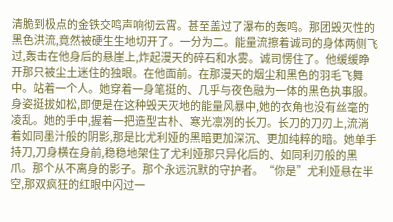清脆到极点的金铁交鸣声响彻云霄。甚至盖过了瀑布的轰鸣。那团毁灭性的黑色洪流,竟然被硬生生地切开了。一分为二。能量流擦着诚司的身体两侧飞过,轰击在他身后的悬崖上,炸起漫天的碎石和水雾。诚司愣住了。他缓缓睁开那只被尘土迷住的独眼。在他面前。在那漫天的烟尘和黑色的羽毛飞舞中。站着一个人。她穿着一身笔挺的、几乎与夜色融为一体的黑色执事服。身姿挺拔如松,即便是在这种毁天灭地的能量风暴中,她的衣角也没有丝毫的凌乱。她的手中,握着一把造型古朴、寒光凛冽的长刀。长刀的刀刃上,流淌着如同墨汁般的阴影,那是比尤利娅的黑暗更加深沉、更加纯粹的暗。她单手持刀,刀身横在身前,稳稳地架住了尤利娅那只异化后的、如同利刃般的黑爪。那个从不离身的影子。那个永远沉默的守护者。“你是”尤利娅悬在半空,那双疯狂的红眼中闪过一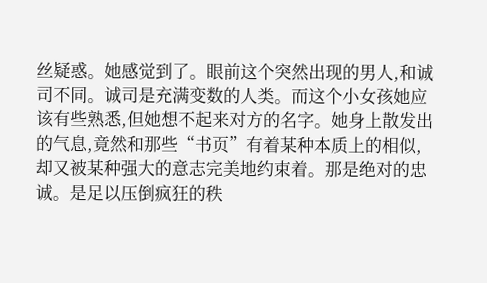丝疑惑。她感觉到了。眼前这个突然出现的男人,和诚司不同。诚司是充满变数的人类。而这个小女孩她应该有些熟悉,但她想不起来对方的名字。她身上散发出的气息,竟然和那些“书页”有着某种本质上的相似,却又被某种强大的意志完美地约束着。那是绝对的忠诚。是足以压倒疯狂的秩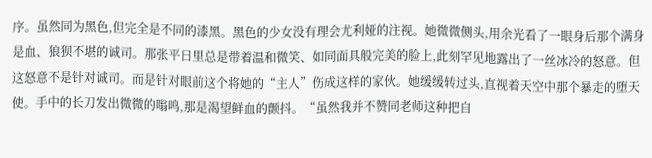序。虽然同为黑色,但完全是不同的漆黑。黑色的少女没有理会尤利娅的注视。她微微侧头,用余光看了一眼身后那个满身是血、狼狈不堪的诚司。那张平日里总是带着温和微笑、如同面具般完美的脸上,此刻罕见地露出了一丝冰冷的怒意。但这怒意不是针对诚司。而是针对眼前这个将她的“主人”伤成这样的家伙。她缓缓转过头,直视着天空中那个暴走的堕天使。手中的长刀发出微微的嗡鸣,那是渴望鲜血的颤抖。“虽然我并不赞同老师这种把自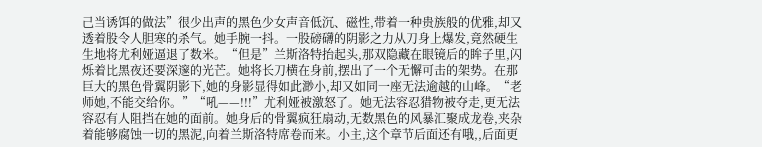己当诱饵的做法”很少出声的黑色少女声音低沉、磁性,带着一种贵族般的优雅,却又透着股令人胆寒的杀气。她手腕一抖。一股磅礴的阴影之力从刀身上爆发,竟然硬生生地将尤利娅逼退了数米。“但是”兰斯洛特抬起头,那双隐藏在眼镜后的眸子里,闪烁着比黑夜还要深邃的光芒。她将长刀横在身前,摆出了一个无懈可击的架势。在那巨大的黑色骨翼阴影下,她的身影显得如此渺小,却又如同一座无法逾越的山峰。“老师她,不能交给你。”“吼——!!!”尤利娅被激怒了。她无法容忍猎物被夺走,更无法容忍有人阻挡在她的面前。她身后的骨翼疯狂扇动,无数黑色的风暴汇聚成龙卷,夹杂着能够腐蚀一切的黑泥,向着兰斯洛特席卷而来。小主,这个章节后面还有哦,,后面更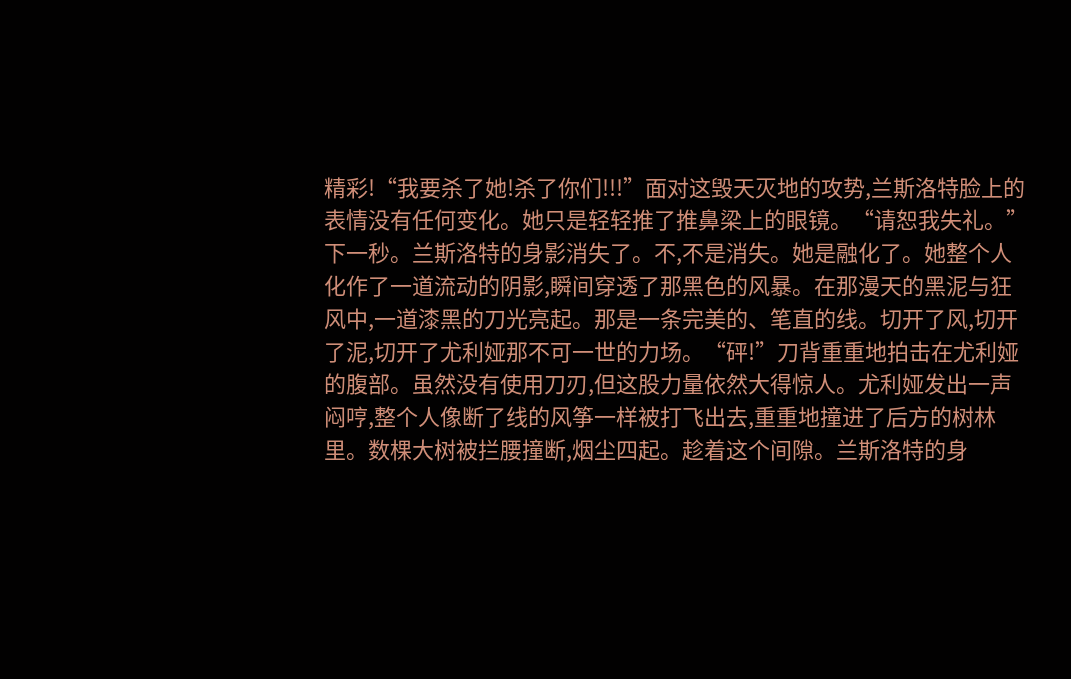精彩!“我要杀了她!杀了你们!!!”面对这毁天灭地的攻势,兰斯洛特脸上的表情没有任何变化。她只是轻轻推了推鼻梁上的眼镜。“请恕我失礼。”下一秒。兰斯洛特的身影消失了。不,不是消失。她是融化了。她整个人化作了一道流动的阴影,瞬间穿透了那黑色的风暴。在那漫天的黑泥与狂风中,一道漆黑的刀光亮起。那是一条完美的、笔直的线。切开了风,切开了泥,切开了尤利娅那不可一世的力场。“砰!”刀背重重地拍击在尤利娅的腹部。虽然没有使用刀刃,但这股力量依然大得惊人。尤利娅发出一声闷哼,整个人像断了线的风筝一样被打飞出去,重重地撞进了后方的树林里。数棵大树被拦腰撞断,烟尘四起。趁着这个间隙。兰斯洛特的身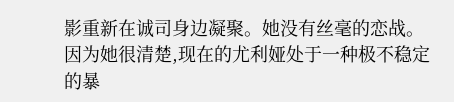影重新在诚司身边凝聚。她没有丝毫的恋战。因为她很清楚,现在的尤利娅处于一种极不稳定的暴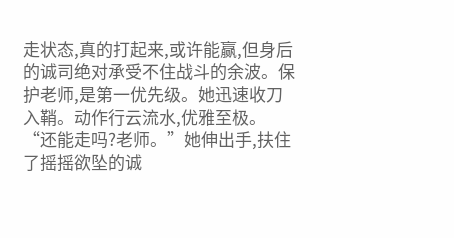走状态,真的打起来,或许能赢,但身后的诚司绝对承受不住战斗的余波。保护老师,是第一优先级。她迅速收刀入鞘。动作行云流水,优雅至极。“还能走吗?老师。”她伸出手,扶住了摇摇欲坠的诚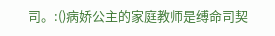司。:()病娇公主的家庭教师是缚命司契